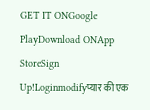GET IT ONGoogle PlayDownload ONApp StoreSign Up!Loginmodifyप्यार की एक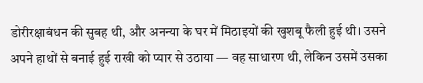डोरीरक्षाबंधन की सुबह थी, और अनन्या के घर में मिठाइयों की खुशबू फैली हुई थी। उसने अपने हाथों से बनाई हुई राखी को प्यार से उठाया — वह साधारण थी, लेकिन उसमें उसका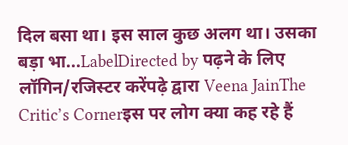दिल बसा था। इस साल कुछ अलग था। उसका बड़ा भा...LabelDirected by पढ़ने के लिए लॉगिन/रजिस्टर करेंपढ़े द्वारा Veena JainThe Critic’s Cornerइस पर लोग क्या कह रहे हैं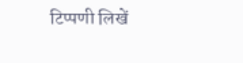टिप्पणी लिखें